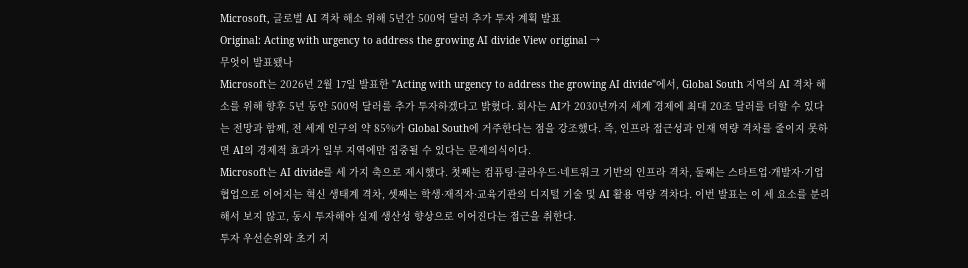Microsoft, 글로벌 AI 격차 해소 위해 5년간 500억 달러 추가 투자 계획 발표
Original: Acting with urgency to address the growing AI divide View original →
무엇이 발표됐나
Microsoft는 2026년 2월 17일 발표한 "Acting with urgency to address the growing AI divide"에서, Global South 지역의 AI 격차 해소를 위해 향후 5년 동안 500억 달러를 추가 투자하겠다고 밝혔다. 회사는 AI가 2030년까지 세계 경제에 최대 20조 달러를 더할 수 있다는 전망과 함께, 전 세계 인구의 약 85%가 Global South에 거주한다는 점을 강조했다. 즉, 인프라 접근성과 인재 역량 격차를 줄이지 못하면 AI의 경제적 효과가 일부 지역에만 집중될 수 있다는 문제의식이다.
Microsoft는 AI divide를 세 가지 축으로 제시했다. 첫째는 컴퓨팅·클라우드·네트워크 기반의 인프라 격차, 둘째는 스타트업·개발자·기업 협업으로 이어지는 혁신 생태계 격차, 셋째는 학생·재직자·교육기관의 디지털 기술 및 AI 활용 역량 격차다. 이번 발표는 이 세 요소를 분리해서 보지 않고, 동시 투자해야 실제 생산성 향상으로 이어진다는 접근을 취한다.
투자 우선순위와 초기 지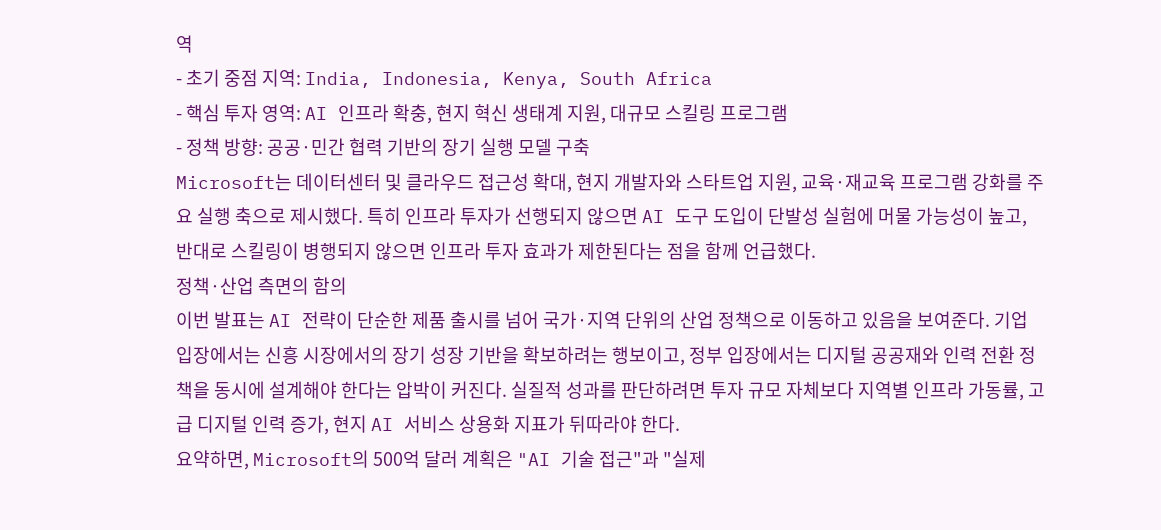역
- 초기 중점 지역: India, Indonesia, Kenya, South Africa
- 핵심 투자 영역: AI 인프라 확충, 현지 혁신 생태계 지원, 대규모 스킬링 프로그램
- 정책 방향: 공공·민간 협력 기반의 장기 실행 모델 구축
Microsoft는 데이터센터 및 클라우드 접근성 확대, 현지 개발자와 스타트업 지원, 교육·재교육 프로그램 강화를 주요 실행 축으로 제시했다. 특히 인프라 투자가 선행되지 않으면 AI 도구 도입이 단발성 실험에 머물 가능성이 높고, 반대로 스킬링이 병행되지 않으면 인프라 투자 효과가 제한된다는 점을 함께 언급했다.
정책·산업 측면의 함의
이번 발표는 AI 전략이 단순한 제품 출시를 넘어 국가·지역 단위의 산업 정책으로 이동하고 있음을 보여준다. 기업 입장에서는 신흥 시장에서의 장기 성장 기반을 확보하려는 행보이고, 정부 입장에서는 디지털 공공재와 인력 전환 정책을 동시에 설계해야 한다는 압박이 커진다. 실질적 성과를 판단하려면 투자 규모 자체보다 지역별 인프라 가동률, 고급 디지털 인력 증가, 현지 AI 서비스 상용화 지표가 뒤따라야 한다.
요약하면, Microsoft의 500억 달러 계획은 "AI 기술 접근"과 "실제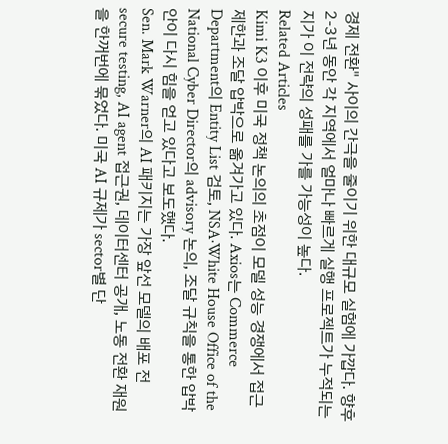경제 전환" 사이의 간극을 줄이기 위한 대규모 실험에 가깝다. 향후 2-3년 동안 각 지역에서 얼마나 빠르게 실행 프로젝트가 누적되는지가 이 전략의 성패를 가를 가능성이 높다.
Related Articles
Kimi K3 이후 미국 정책 논의의 초점이 모델 성능 경쟁에서 접근 제한과 조달 압박으로 옮겨가고 있다. Axios는 Commerce Department의 Entity List 검토, NSA·White House Office of the National Cyber Director의 advisory 논의, 조달 규칙을 통한 압박안이 다시 힘을 얻고 있다고 보도했다.
Sen. Mark Warner의 AI 패키지는 가장 앞선 모델의 배포 전 secure testing, AI agent 접근권, 데이터센터 공개, 노동 전환 재원을 한꺼번에 묶었다. 미국 AI 규제가 sector별 단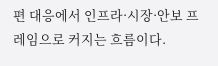편 대응에서 인프라·시장·안보 프레임으로 커지는 흐름이다.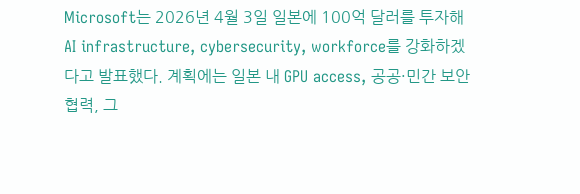Microsoft는 2026년 4월 3일 일본에 100억 달러를 투자해 AI infrastructure, cybersecurity, workforce를 강화하겠다고 발표했다. 계획에는 일본 내 GPU access, 공공·민간 보안 협력, 그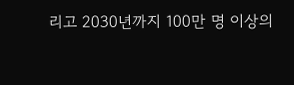리고 2030년까지 100만 명 이상의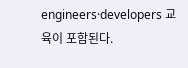engineers·developers 교육이 포함된다.